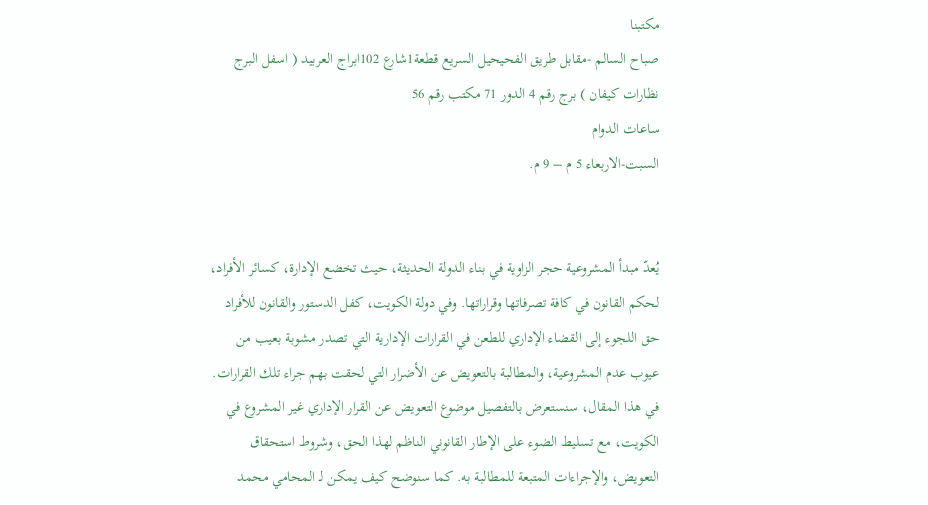مكتبنا
صباح السالم -مقابل طريق الفحيحيل السريع قطعة1شارع 102ابراج العربيد ( اسفل البرج نظارات كيفان ) برج رقم 4 الدور 71 مكتب رقم 56
ساعات الدوام
السبت-الاربعاء 5 م – 9 م.


يُعدّ مبدأ المشروعية حجر الزاوية في بناء الدولة الحديثة، حيث تخضع الإدارة، كسائر الأفراد، لحكم القانون في كافة تصرفاتها وقراراتها. وفي دولة الكويت، كفل الدستور والقانون للأفراد حق اللجوء إلى القضاء الإداري للطعن في القرارات الإدارية التي تصدر مشوبة بعيب من عيوب عدم المشروعية، والمطالبة بالتعويض عن الأضرار التي لحقت بهم جراء تلك القرارات.
في هذا المقال، سنستعرض بالتفصيل موضوع التعويض عن القرار الإداري غير المشروع في الكويت، مع تسليط الضوء على الإطار القانوني الناظم لهذا الحق، وشروط استحقاق التعويض، والإجراءات المتبعة للمطالبة به. كما سنوضح كيف يمكن لـ المحامي محمد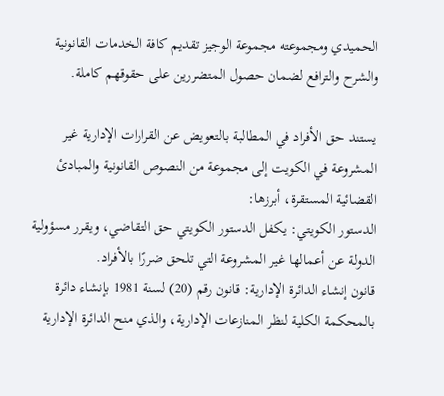الحميدي ومجموعته مجموعة الوجيز تقديم كافة الخدمات القانونية والشرح والترافع لضمان حصول المتضررين على حقوقهم كاملة.

يستند حق الأفراد في المطالبة بالتعويض عن القرارات الإدارية غير المشروعة في الكويت إلى مجموعة من النصوص القانونية والمبادئ القضائية المستقرة، أبرزها:
الدستور الكويتي: يكفل الدستور الكويتي حق التقاضي، ويقرر مسؤولية الدولة عن أعمالها غير المشروعة التي تلحق ضررًا بالأفراد.
قانون إنشاء الدائرة الإدارية: قانون رقم (20) لسنة 1981 بإنشاء دائرة بالمحكمة الكلية لنظر المنازعات الإدارية، والذي منح الدائرة الإدارية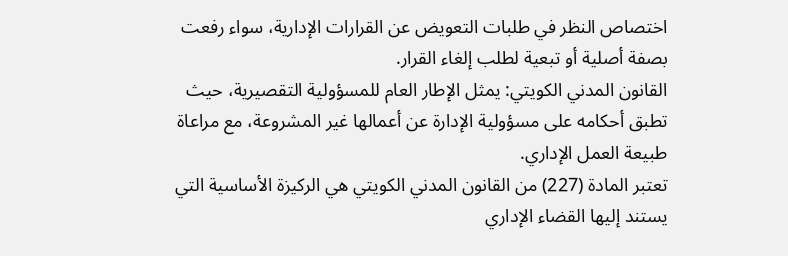اختصاص النظر في طلبات التعويض عن القرارات الإدارية، سواء رفعت بصفة أصلية أو تبعية لطلب إلغاء القرار.
القانون المدني الكويتي: يمثل الإطار العام للمسؤولية التقصيرية، حيث تطبق أحكامه على مسؤولية الإدارة عن أعمالها غير المشروعة، مع مراعاة طبيعة العمل الإداري.
تعتبر المادة (227) من القانون المدني الكويتي هي الركيزة الأساسية التي يستند إليها القضاء الإداري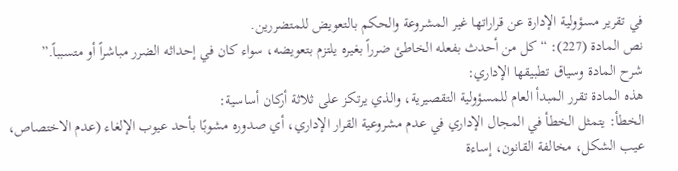في تقرير مسؤولية الإدارة عن قراراتها غير المشروعة والحكم بالتعويض للمتضررين.
نص المادة (227): “كل من أحدث بفعله الخاطئ ضرراً بغيره يلتزم بتعويضه، سواء كان في إحداثه الضرر مباشراً أو متسبباً.”
شرح المادة وسياق تطبيقها الإداري:
هذه المادة تقرر المبدأ العام للمسؤولية التقصيرية، والذي يرتكز على ثلاثة أركان أساسية:
الخطأ: يتمثل الخطأ في المجال الإداري في عدم مشروعية القرار الإداري، أي صدوره مشوبًا بأحد عيوب الإلغاء (عدم الاختصاص، عيب الشكل، مخالفة القانون، إساءة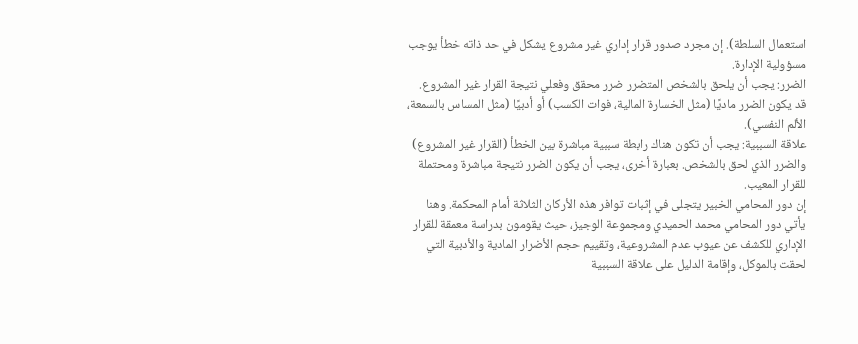استعمال السلطة). إن مجرد صدور قرار إداري غير مشروع يشكل في حد ذاته خطأ يوجب مسؤولية الإدارة.
الضرر: يجب أن يلحق بالشخص المتضرر ضرر محقق وفعلي نتيجة القرار غير المشروع. قد يكون الضرر ماديًا (مثل الخسارة المالية، فوات الكسب) أو أدبيًا (مثل المساس بالسمعة، الألم النفسي).
علاقة السببية: يجب أن تكون هناك رابطة سببية مباشرة بين الخطأ (القرار غير المشروع) والضرر الذي لحق بالشخص. بعبارة أخرى، يجب أن يكون الضرر نتيجة مباشرة ومحتملة للقرار المعيب.
إن دور المحامي الخبير يتجلى في إثبات توافر هذه الأركان الثلاثة أمام المحكمة. وهنا يأتي دور المحامي محمد الحميدي ومجموعة الوجيز، حيث يقومون بدراسة معمقة للقرار الإداري للكشف عن عيوب عدم المشروعية، وتقييم حجم الأضرار المادية والأدبية التي لحقت بالموكل، وإقامة الدليل على علاقة السببية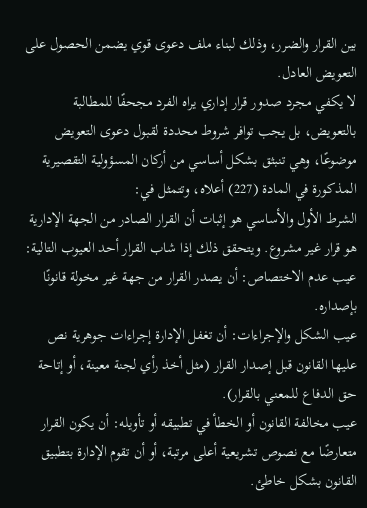بين القرار والضرر، وذلك لبناء ملف دعوى قوي يضمن الحصول على التعويض العادل.
لا يكفي مجرد صدور قرار إداري يراه الفرد مجحفًا للمطالبة بالتعويض، بل يجب توافر شروط محددة لقبول دعوى التعويض موضوعًا، وهي تنبثق بشكل أساسي من أركان المسؤولية التقصيرية المذكورة في المادة (227) أعلاه، وتتمثل في:
الشرط الأول والأساسي هو إثبات أن القرار الصادر من الجهة الإدارية هو قرار غير مشروع. ويتحقق ذلك إذا شاب القرار أحد العيوب التالية:
عيب عدم الاختصاص: أن يصدر القرار من جهة غير مخولة قانونًا بإصداره.
عيب الشكل والإجراءات: أن تغفل الإدارة إجراءات جوهرية نص عليها القانون قبل إصدار القرار (مثل أخذ رأي لجنة معينة، أو إتاحة حق الدفاع للمعني بالقرار).
عيب مخالفة القانون أو الخطأ في تطبيقه أو تأويله: أن يكون القرار متعارضًا مع نصوص تشريعية أعلى مرتبة، أو أن تقوم الإدارة بتطبيق القانون بشكل خاطئ.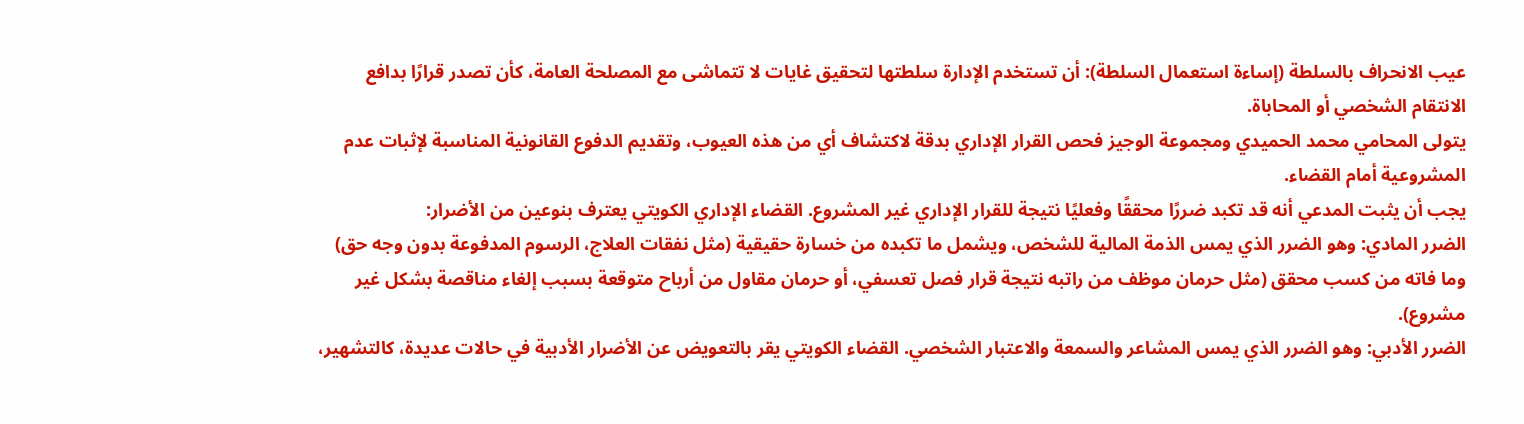عيب الانحراف بالسلطة (إساءة استعمال السلطة): أن تستخدم الإدارة سلطتها لتحقيق غايات لا تتماشى مع المصلحة العامة، كأن تصدر قرارًا بدافع الانتقام الشخصي أو المحاباة.
يتولى المحامي محمد الحميدي ومجموعة الوجيز فحص القرار الإداري بدقة لاكتشاف أي من هذه العيوب، وتقديم الدفوع القانونية المناسبة لإثبات عدم المشروعية أمام القضاء.
يجب أن يثبت المدعي أنه قد تكبد ضررًا محققًا وفعليًا نتيجة للقرار الإداري غير المشروع. القضاء الإداري الكويتي يعترف بنوعين من الأضرار:
الضرر المادي: وهو الضرر الذي يمس الذمة المالية للشخص، ويشمل ما تكبده من خسارة حقيقية (مثل نفقات العلاج، الرسوم المدفوعة بدون وجه حق) وما فاته من كسب محقق (مثل حرمان موظف من راتبه نتيجة قرار فصل تعسفي، أو حرمان مقاول من أرباح متوقعة بسبب إلغاء مناقصة بشكل غير مشروع).
الضرر الأدبي: وهو الضرر الذي يمس المشاعر والسمعة والاعتبار الشخصي. القضاء الكويتي يقر بالتعويض عن الأضرار الأدبية في حالات عديدة، كالتشهير،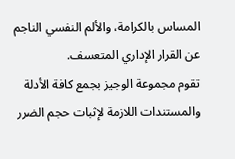المساس بالكرامة، والألم النفسي الناجم عن القرار الإداري المتعسف.
تقوم مجموعة الوجيز بجمع كافة الأدلة والمستندات اللازمة لإثبات حجم الضرر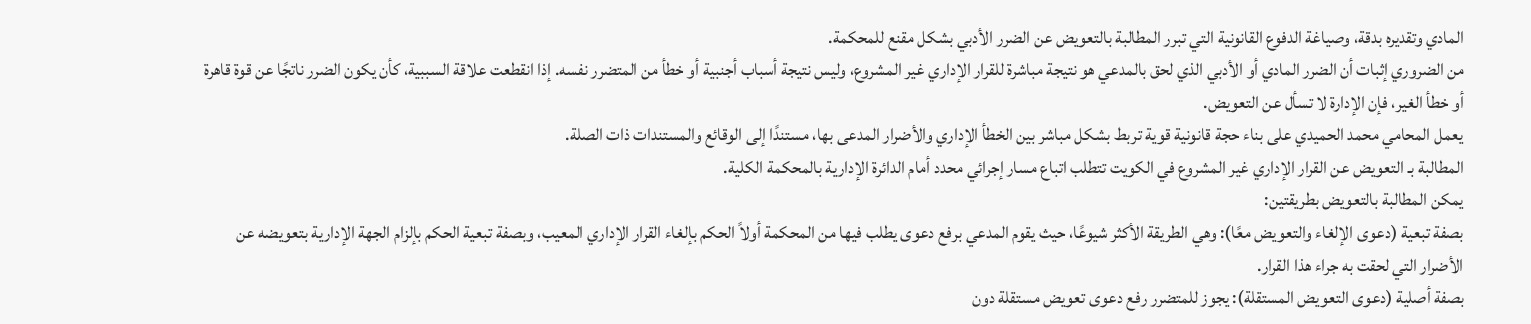المادي وتقديره بدقة، وصياغة الدفوع القانونية التي تبرر المطالبة بالتعويض عن الضرر الأدبي بشكل مقنع للمحكمة.
من الضروري إثبات أن الضرر المادي أو الأدبي الذي لحق بالمدعي هو نتيجة مباشرة للقرار الإداري غير المشروع، وليس نتيجة أسباب أجنبية أو خطأ من المتضرر نفسه. إذا انقطعت علاقة السببية، كأن يكون الضرر ناتجًا عن قوة قاهرة أو خطأ الغير، فإن الإدارة لا تسأل عن التعويض.
يعمل المحامي محمد الحميدي على بناء حجة قانونية قوية تربط بشكل مباشر بين الخطأ الإداري والأضرار المدعى بها، مستندًا إلى الوقائع والمستندات ذات الصلة.
المطالبة بـ التعويض عن القرار الإداري غير المشروع في الكويت تتطلب اتباع مسار إجرائي محدد أمام الدائرة الإدارية بالمحكمة الكلية.
يمكن المطالبة بالتعويض بطريقتين:
بصفة تبعية (دعوى الإلغاء والتعويض معًا): وهي الطريقة الأكثر شيوعًا، حيث يقوم المدعي برفع دعوى يطلب فيها من المحكمة أولاً الحكم بإلغاء القرار الإداري المعيب، وبصفة تبعية الحكم بإلزام الجهة الإدارية بتعويضه عن الأضرار التي لحقت به جراء هذا القرار.
بصفة أصلية (دعوى التعويض المستقلة): يجوز للمتضرر رفع دعوى تعويض مستقلة دون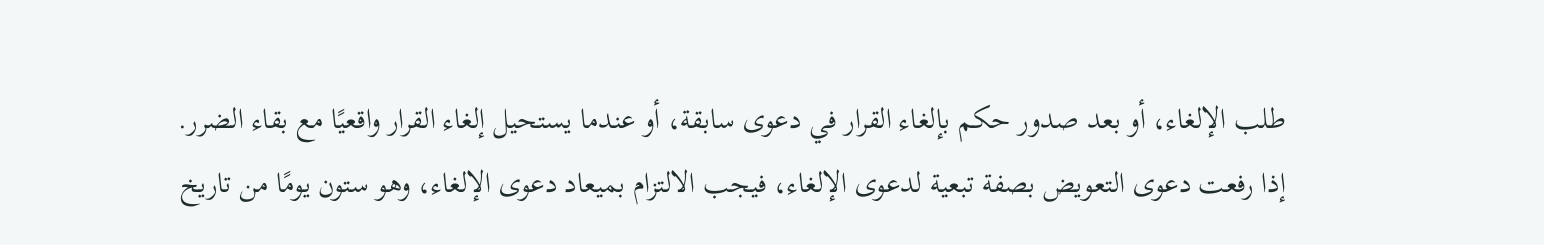طلب الإلغاء، أو بعد صدور حكم بإلغاء القرار في دعوى سابقة، أو عندما يستحيل إلغاء القرار واقعيًا مع بقاء الضرر.
إذا رفعت دعوى التعويض بصفة تبعية لدعوى الإلغاء، فيجب الالتزام بميعاد دعوى الإلغاء، وهو ستون يومًا من تاريخ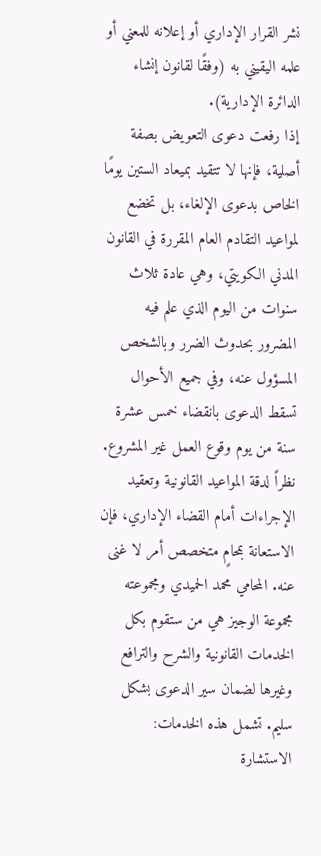نشر القرار الإداري أو إعلانه للمعني أو علمه اليقيني به (وفقًا لقانون إنشاء الدائرة الإدارية).
إذا رفعت دعوى التعويض بصفة أصلية، فإنها لا تتقيد بميعاد الستين يومًا الخاص بدعوى الإلغاء، بل تخضع لمواعيد التقادم العام المقررة في القانون المدني الكويتي، وهي عادة ثلاث سنوات من اليوم الذي علم فيه المضرور بحدوث الضرر وبالشخص المسؤول عنه، وفي جميع الأحوال تسقط الدعوى بانقضاء خمس عشرة سنة من يوم وقوع العمل غير المشروع.
نظراً لدقة المواعيد القانونية وتعقيد الإجراءات أمام القضاء الإداري، فإن الاستعانة بمحامٍ متخصص أمر لا غنى عنه. المحامي محمد الحميدي ومجموعته مجموعة الوجيز هي من ستقوم بكل الخدمات القانونية والشرح والترافع وغيرها لضمان سير الدعوى بشكل سليم. تشمل هذه الخدمات:
الاستشارة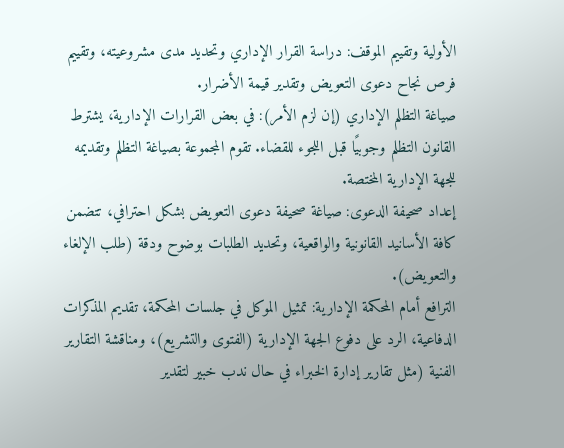الأولية وتقييم الموقف: دراسة القرار الإداري وتحديد مدى مشروعيته، وتقييم فرص نجاح دعوى التعويض وتقدير قيمة الأضرار.
صياغة التظلم الإداري (إن لزم الأمر): في بعض القرارات الإدارية، يشترط القانون التظلم وجوبيًا قبل اللجوء للقضاء. تقوم المجموعة بصياغة التظلم وتقديمه للجهة الإدارية المختصة.
إعداد صحيفة الدعوى: صياغة صحيفة دعوى التعويض بشكل احترافي، تتضمن كافة الأسانيد القانونية والواقعية، وتحديد الطلبات بوضوح ودقة (طلب الإلغاء والتعويض).
الترافع أمام المحكمة الإدارية: تمثيل الموكل في جلسات المحكمة، تقديم المذكرات الدفاعية، الرد على دفوع الجهة الإدارية (الفتوى والتشريع)، ومناقشة التقارير الفنية (مثل تقارير إدارة الخبراء في حال ندب خبير لتقدير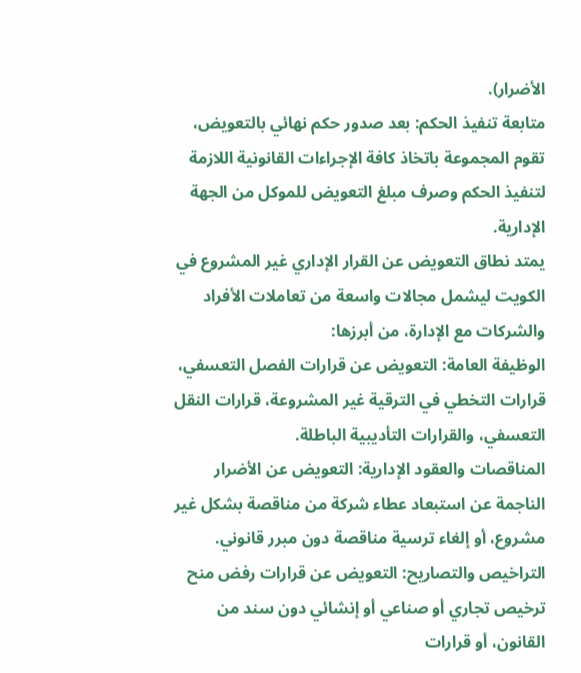الأضرار).
متابعة تنفيذ الحكم: بعد صدور حكم نهائي بالتعويض، تقوم المجموعة باتخاذ كافة الإجراءات القانونية اللازمة لتنفيذ الحكم وصرف مبلغ التعويض للموكل من الجهة الإدارية.
يمتد نطاق التعويض عن القرار الإداري غير المشروع في الكويت ليشمل مجالات واسعة من تعاملات الأفراد والشركات مع الإدارة، من أبرزها:
الوظيفة العامة: التعويض عن قرارات الفصل التعسفي، قرارات التخطي في الترقية غير المشروعة، قرارات النقل التعسفي، والقرارات التأديبية الباطلة.
المناقصات والعقود الإدارية: التعويض عن الأضرار الناجمة عن استبعاد عطاء شركة من مناقصة بشكل غير مشروع، أو إلغاء ترسية مناقصة دون مبرر قانوني.
التراخيص والتصاريح: التعويض عن قرارات رفض منح ترخيص تجاري أو صناعي أو إنشائي دون سند من القانون، أو قرارات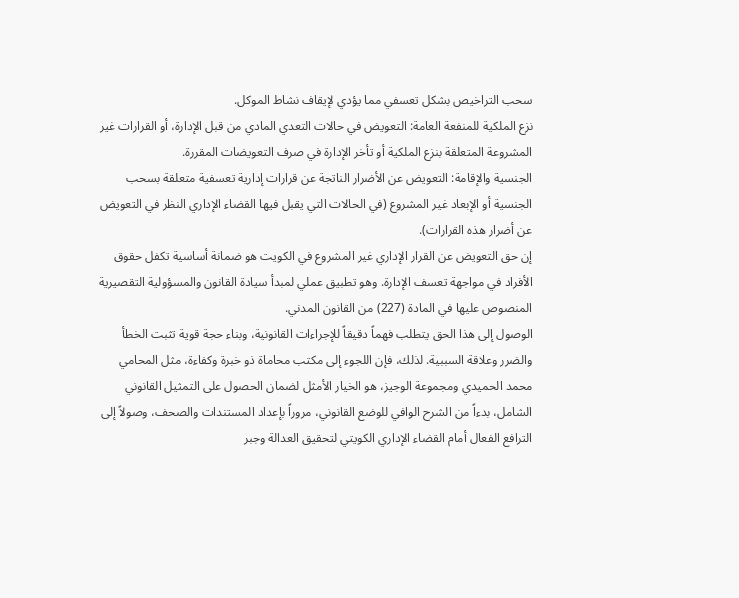سحب التراخيص بشكل تعسفي مما يؤدي لإيقاف نشاط الموكل.
نزع الملكية للمنفعة العامة: التعويض في حالات التعدي المادي من قبل الإدارة، أو القرارات غير المشروعة المتعلقة بنزع الملكية أو تأخر الإدارة في صرف التعويضات المقررة.
الجنسية والإقامة: التعويض عن الأضرار الناتجة عن قرارات إدارية تعسفية متعلقة بسحب الجنسية أو الإبعاد غير المشروع (في الحالات التي يقبل فيها القضاء الإداري النظر في التعويض عن أضرار هذه القرارات).
إن حق التعويض عن القرار الإداري غير المشروع في الكويت هو ضمانة أساسية تكفل حقوق الأفراد في مواجهة تعسف الإدارة. وهو تطبيق عملي لمبدأ سيادة القانون والمسؤولية التقصيرية المنصوص عليها في المادة (227) من القانون المدني.
الوصول إلى هذا الحق يتطلب فهماً دقيقاً للإجراءات القانونية، وبناء حجة قوية تثبت الخطأ والضرر وعلاقة السببية. لذلك، فإن اللجوء إلى مكتب محاماة ذو خبرة وكفاءة، مثل المحامي محمد الحميدي ومجموعة الوجيز، هو الخيار الأمثل لضمان الحصول على التمثيل القانوني الشامل، بدءاً من الشرح الوافي للوضع القانوني، مروراً بإعداد المستندات والصحف، وصولاً إلى الترافع الفعال أمام القضاء الإداري الكويتي لتحقيق العدالة وجبر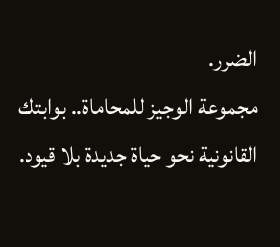الضرر.
مجموعة الوجيز للمحاماة.. بوابتك القانونية نحو حياة جديدة بلا قيود.